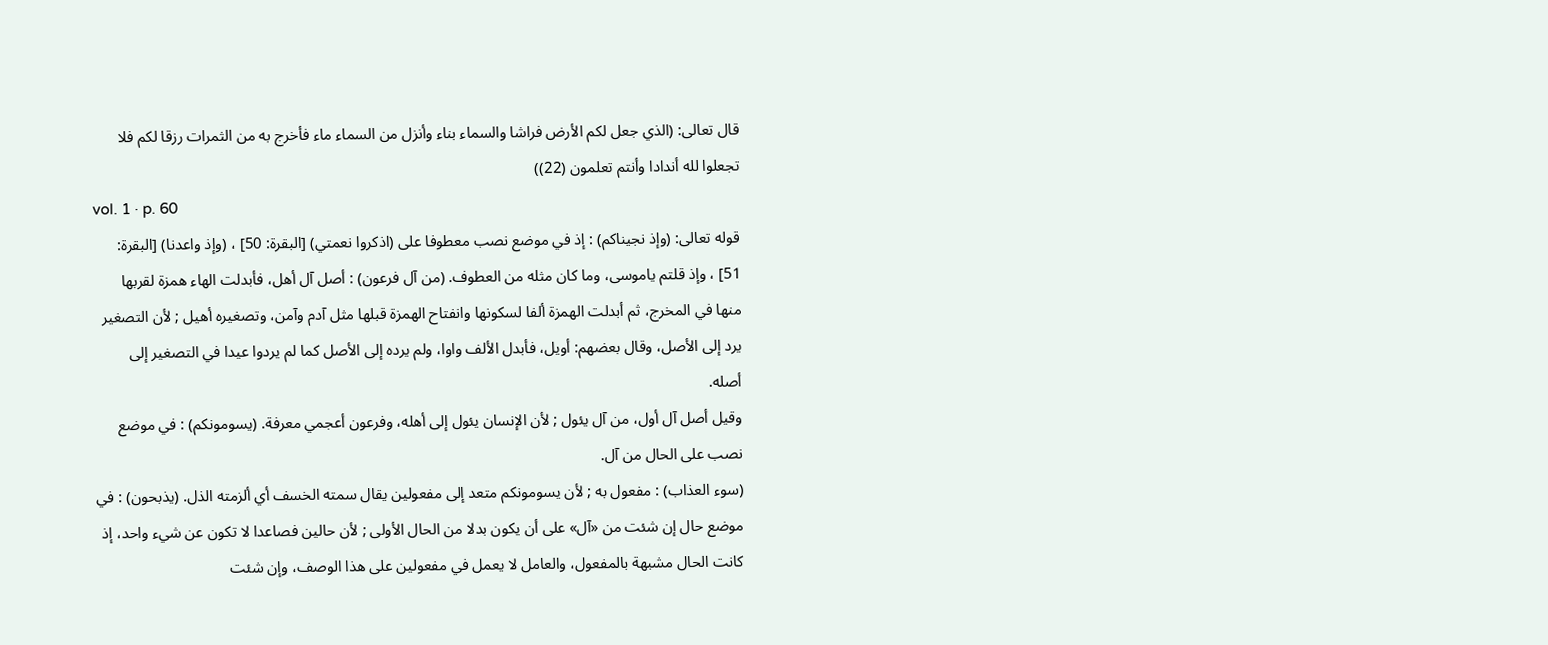قال تعالى: (الذي جعل لكم الأرض فراشا والسماء بناء وأنزل من السماء ماء فأخرج به من الثمرات رزقا لكم فلا تجعلوا لله أندادا وأنتم تعلمون (22))
vol. 1 · p. 60
قوله تعالى: (وإذ نجيناكم) : إذ في موضع نصب معطوفا على (اذكروا نعمتي) [البقرة: 50] ، (وإذ واعدنا) [البقرة: 51] ، وإذ قلتم ياموسى، وما كان مثله من العطوف. (من آل فرعون) : أصل آل أهل، فأبدلت الهاء همزة لقربها منها في المخرج، ثم أبدلت الهمزة ألفا لسكونها وانفتاح الهمزة قبلها مثل آدم وآمن، وتصغيره أهيل ; لأن التصغير يرد إلى الأصل، وقال بعضهم: أويل، فأبدل الألف واوا، ولم يرده إلى الأصل كما لم يردوا عيدا في التصغير إلى أصله.
وقيل أصل آل أول، من آل يئول ; لأن الإنسان يئول إلى أهله، وفرعون أعجمي معرفة. (يسومونكم) : في موضع نصب على الحال من آل.
(سوء العذاب) : مفعول به ; لأن يسومونكم متعد إلى مفعولين يقال سمته الخسف أي ألزمته الذل. (يذبحون) : في موضع حال إن شئت من «آل» على أن يكون بدلا من الحال الأولى ; لأن حالين فصاعدا لا تكون عن شيء واحد، إذ كانت الحال مشبهة بالمفعول، والعامل لا يعمل في مفعولين على هذا الوصف، وإن شئت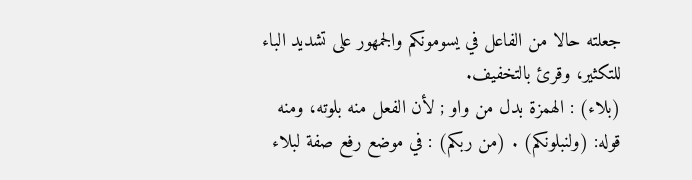جعلته حالا من الفاعل في يسومونكم والجمهور على تشديد الباء للتكثير، وقرئ بالتخفيف.
(بلاء) : الهمزة بدل من واو ; لأن الفعل منه بلوته، ومنه قوله: (ولنبلونكم) . (من ربكم) : في موضع رفع صفة لبلاء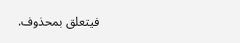فيتعلق بمحذوف.